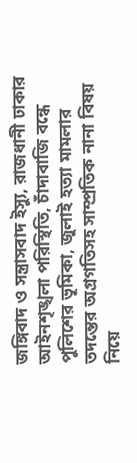জঙ্গিবাদ ও সন্ত্রাসবাদ ইস্যু, রাজধানী ঢাকার আইনশৃঙ্খলা পরিস্থিতি, চাঁদাবাজি বন্ধে পুলিশের ভূমিকা, জুলাই হত্যা মামলার তদন্তের অগ্রগতিসহ সাম্প্রতিক নানা বিষয় নিয়ে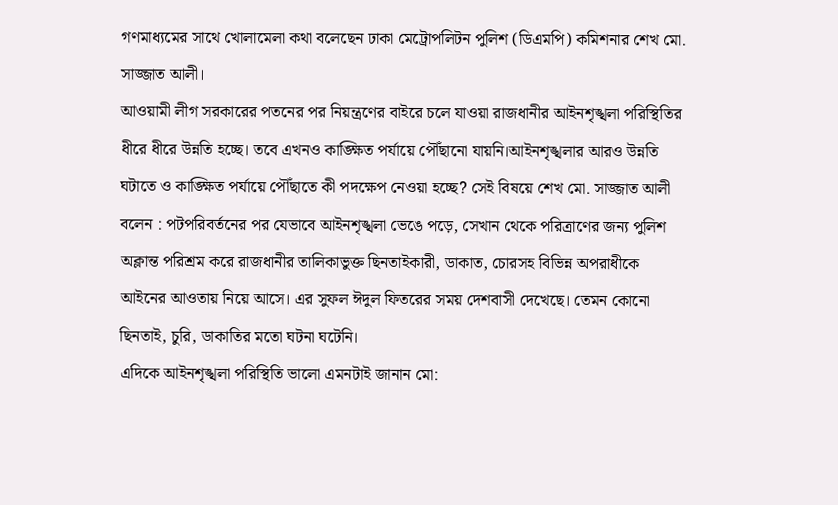গণমাধ্যমের সাথে খোলামেলা কথা বলেছেন ঢাকা মেট্রোপলিটন পুলিশ (ডিএমপি) কমিশনার শেখ মো. সাজ্জাত আলী।
আওয়ামী লীগ সরকারের পতনের পর নিয়ন্ত্রণের বাইরে চলে যাওয়া রাজধানীর আইনশৃঙ্খলা পরিস্থিতির ধীরে ধীরে উন্নতি হচ্ছে। তবে এখনও কাঙ্ক্ষিত পর্যায়ে পৌঁছানো যায়নি।আইনশৃঙ্খলার আরও উন্নতি ঘটাতে ও কাঙ্ক্ষিত পর্যায়ে পৌঁছাতে কী পদক্ষেপ নেওয়া হচ্ছে? সেই বিষয়ে শেখ মো. সাজ্জাত আলী বলেন : পটপরিবর্তনের পর যেভাবে আইনশৃঙ্খলা ভেঙে পড়ে, সেখান থেকে পরিত্রাণের জন্য পুলিশ অক্লান্ত পরিশ্রম করে রাজধানীর তালিকাভুক্ত ছিনতাইকারী, ডাকাত, চোরসহ বিভিন্ন অপরাধীকে আইনের আওতায় নিয়ে আসে। এর সুফল ঈদুল ফিতরের সময় দেশবাসী দেখেছে। তেমন কোনো ছিনতাই, চুরি, ডাকাতির মতো ঘটনা ঘটেনি।
এদিকে আইনশৃঙ্খলা পরিস্থিতি ভালো এমনটাই জানান মো: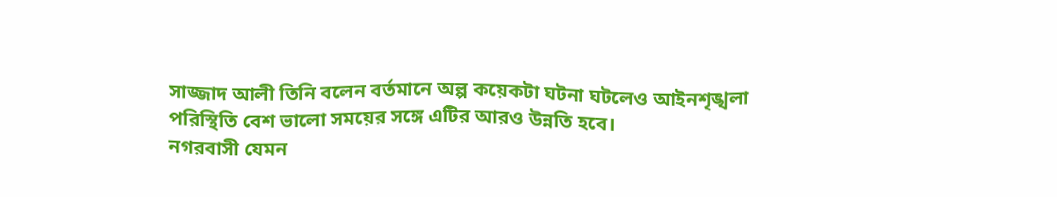সাজ্জাদ আলী তিনি বলেন বর্তমানে অল্প কয়েকটা ঘটনা ঘটলেও আইনশৃঙ্খলা পরিস্থিতি বেশ ভালো সময়ের সঙ্গে এটির আরও উন্নতি হবে।
নগরবাসী যেমন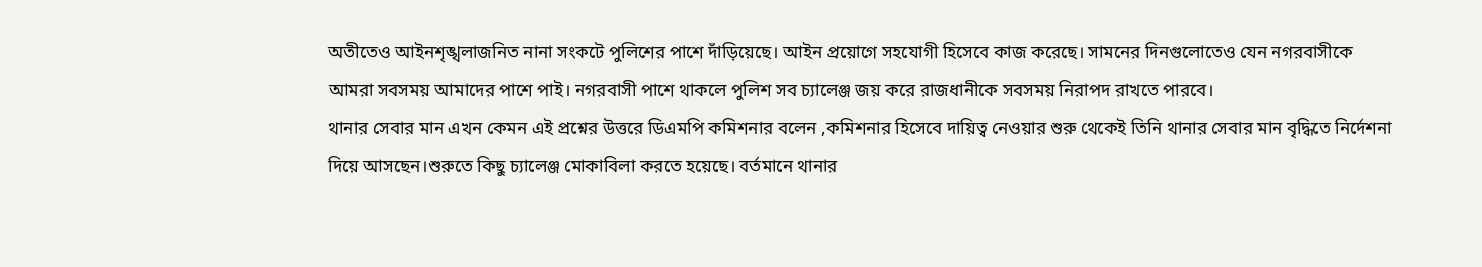অতীতেও আইনশৃঙ্খলাজনিত নানা সংকটে পুলিশের পাশে দাঁড়িয়েছে। আইন প্রয়োগে সহযোগী হিসেবে কাজ করেছে। সামনের দিনগুলোতেও যেন নগরবাসীকে আমরা সবসময় আমাদের পাশে পাই। নগরবাসী পাশে থাকলে পুলিশ সব চ্যালেঞ্জ জয় করে রাজধানীকে সবসময় নিরাপদ রাখতে পারবে।
থানার সেবার মান এখন কেমন এই প্রশ্নের উত্তরে ডিএমপি কমিশনার বলেন ,কমিশনার হিসেবে দায়িত্ব নেওয়ার শুরু থেকেই তিনি থানার সেবার মান বৃদ্ধিতে নির্দেশনা দিয়ে আসছেন।শুরুতে কিছু চ্যালেঞ্জ মোকাবিলা করতে হয়েছে। বর্তমানে থানার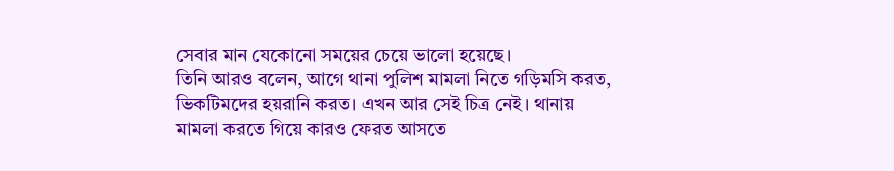সেবার মান যেকোনো সময়ের চেয়ে ভালো হয়েছে।
তিনি আরও বলেন, আগে থানা পুলিশ মামলা নিতে গড়িমসি করত, ভিকটিমদের হয়রানি করত। এখন আর সেই চিত্র নেই। থানায় মামলা করতে গিয়ে কারও ফেরত আসতে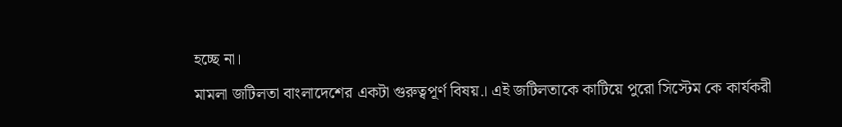হচ্ছে না।
মামলা জটিলতা বাংলাদেশের একটা গুরুত্বপূর্ণ বিষয়.। এই জটিলতাকে কাটিয়ে পুরো সিস্টেম কে কার্যকরী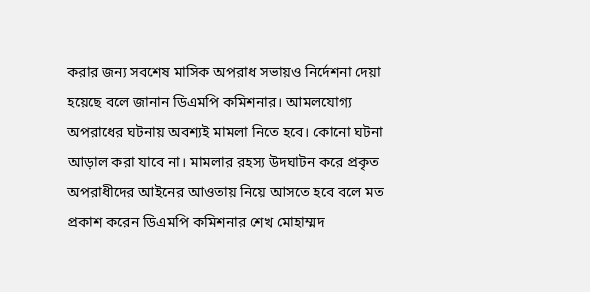করার জন্য সবশেষ মাসিক অপরাধ সভায়ও নির্দেশনা দেয়া হয়েছে বলে জানান ডিএমপি কমিশনার। আমলযোগ্য অপরাধের ঘটনায় অবশ্যই মামলা নিতে হবে। কোনো ঘটনা আড়াল করা যাবে না। মামলার রহস্য উদঘাটন করে প্রকৃত অপরাধীদের আইনের আওতায় নিয়ে আসতে হবে বলে মত প্রকাশ করেন ডিএমপি কমিশনার শেখ মোহাম্মদ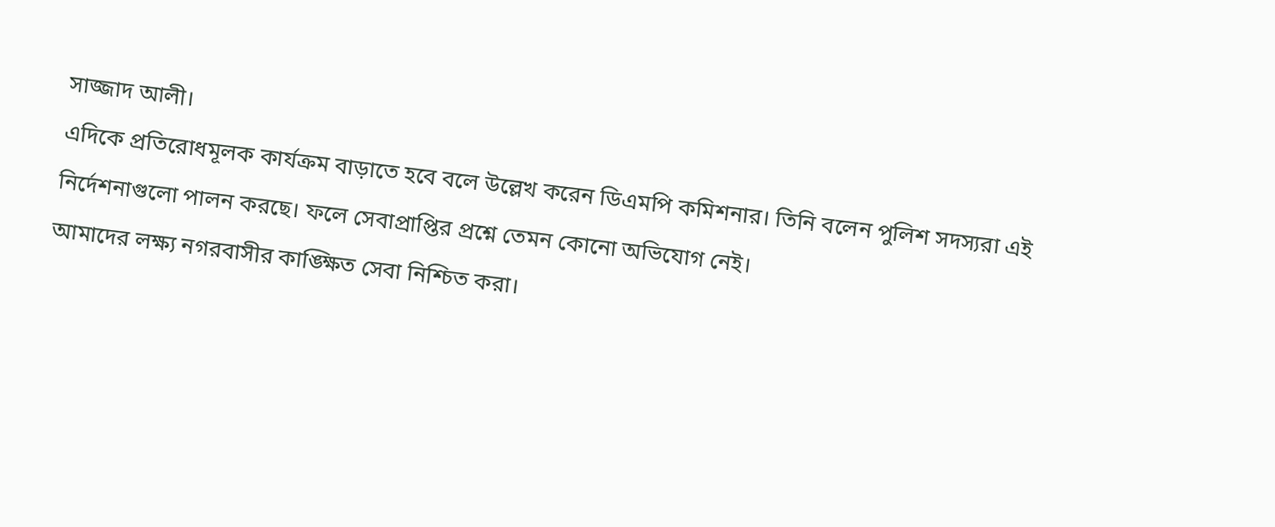সাজ্জাদ আলী।
এদিকে প্রতিরোধমূলক কার্যক্রম বাড়াতে হবে বলে উল্লেখ করেন ডিএমপি কমিশনার। তিনি বলেন পুলিশ সদস্যরা এই নির্দেশনাগুলো পালন করছে। ফলে সেবাপ্রাপ্তির প্রশ্নে তেমন কোনো অভিযোগ নেই।
আমাদের লক্ষ্য নগরবাসীর কাঙ্ক্ষিত সেবা নিশ্চিত করা।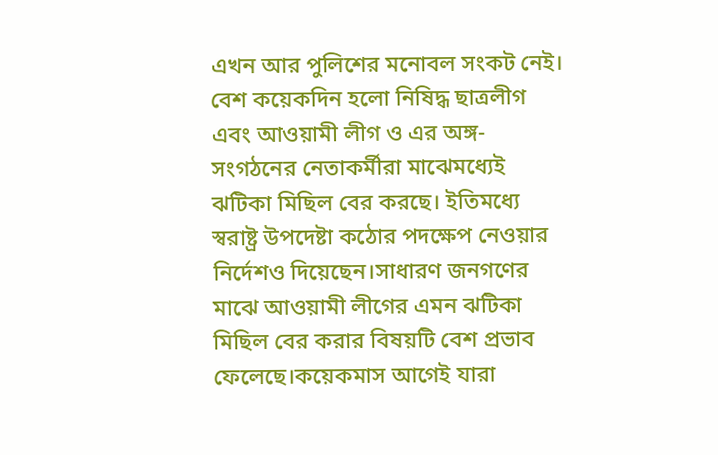এখন আর পুলিশের মনোবল সংকট নেই।
বেশ কয়েকদিন হলো নিষিদ্ধ ছাত্রলীগ এবং আওয়ামী লীগ ও এর অঙ্গ-সংগঠনের নেতাকর্মীরা মাঝেমধ্যেই ঝটিকা মিছিল বের করছে। ইতিমধ্যে স্বরাষ্ট্র উপদেষ্টা কঠোর পদক্ষেপ নেওয়ার নির্দেশও দিয়েছেন।সাধারণ জনগণের মাঝে আওয়ামী লীগের এমন ঝটিকা মিছিল বের করার বিষয়টি বেশ প্রভাব ফেলেছে।কয়েকমাস আগেই যারা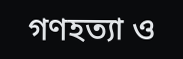গণহত্যা ও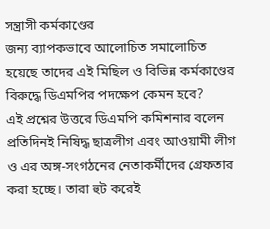সন্ত্রাসী কর্মকাণ্ডের
জন্য ব্যাপকভাবে আলোচিত সমালোচিত হয়েছে তাদের এই মিছিল ও বিভিন্ন কর্মকাণ্ডের বিরুদ্ধে ডিএমপির পদক্ষেপ কেমন হবে?
এই প্রশ্নের উত্তরে ডিএমপি কমিশনার বলেন প্রতিদিনই নিষিদ্ধ ছাত্রলীগ এবং আওয়ামী লীগ ও এর অঙ্গ-সংগঠনের নেতাকর্মীদের গ্রেফতার করা হচ্ছে। তারা হুট করেই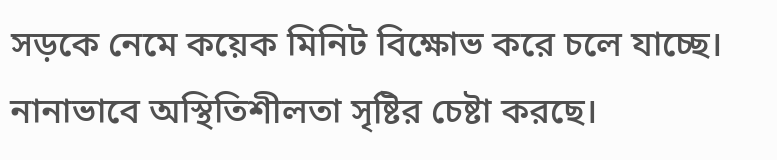সড়কে নেমে কয়েক মিনিট বিক্ষোভ করে চলে যাচ্ছে। নানাভাবে অস্থিতিশীলতা সৃষ্টির চেষ্টা করছে।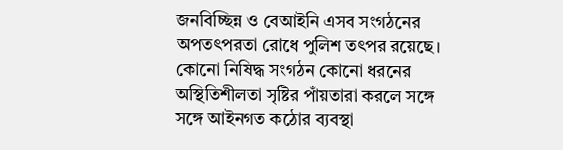জনবিচ্ছিন্ন ও বেআইনি এসব সংগঠনের অপতৎপরতা রোধে পুলিশ তৎপর রয়েছে।
কোনো নিষিদ্ধ সংগঠন কোনো ধরনের অস্থিতিশীলতা সৃষ্টির পাঁয়তারা করলে সঙ্গে সঙ্গে আইনগত কঠোর ব্যবস্থা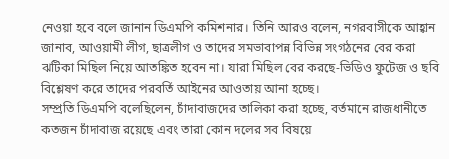নেওয়া হবে বলে জানান ডিএমপি কমিশনার। তিনি আরও বলেন, নগরবাসীকে আহ্বান জানাব, আওয়ামী লীগ, ছাত্রলীগ ও তাদের সমভাবাপন্ন বিভিন্ন সংগঠনের বের করা ঝটিকা মিছিল নিয়ে আতঙ্কিত হবেন না। যারা মিছিল বের করছে-ভিডিও ফুটেজ ও ছবি বিশ্লেষণ করে তাদের পরবর্তি আইনের আওতায় আনা হচ্ছে।
সম্প্রতি ডিএমপি বলেছিলেন, চাঁদাবাজদের তালিকা করা হচ্ছে, বর্তমানে রাজধানীতে কতজন চাঁদাবাজ রয়েছে এবং তারা কোন দলের সব বিষয়ে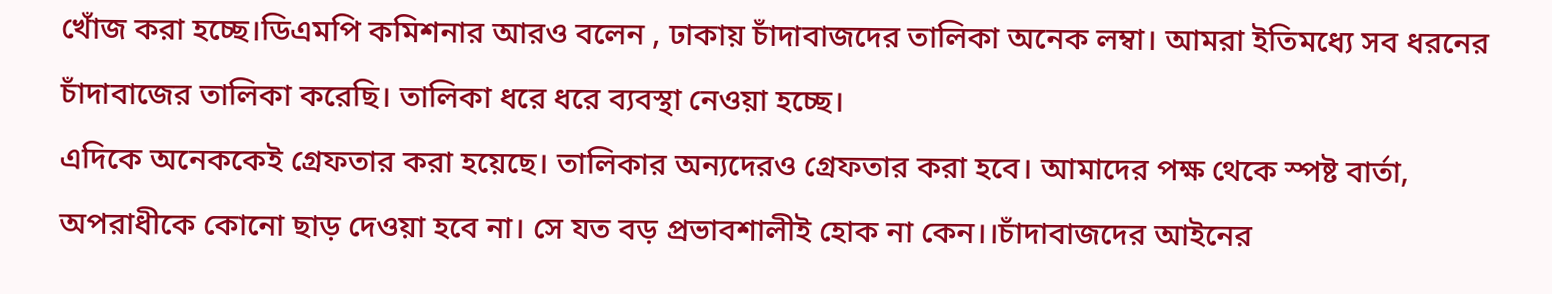খোঁজ করা হচ্ছে।ডিএমপি কমিশনার আরও বলেন , ঢাকায় চাঁদাবাজদের তালিকা অনেক লম্বা। আমরা ইতিমধ্যে সব ধরনের চাঁদাবাজের তালিকা করেছি। তালিকা ধরে ধরে ব্যবস্থা নেওয়া হচ্ছে।
এদিকে অনেককেই গ্রেফতার করা হয়েছে। তালিকার অন্যদেরও গ্রেফতার করা হবে। আমাদের পক্ষ থেকে স্পষ্ট বার্তা, অপরাধীকে কোনো ছাড় দেওয়া হবে না। সে যত বড় প্রভাবশালীই হোক না কেন।।চাঁদাবাজদের আইনের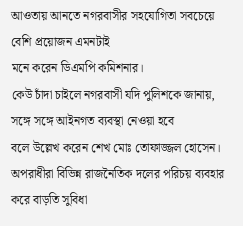আওতায় আনতে নগরবাসীর সহযোগিতা সবচেয়ে বেশি প্রয়োজন এমনটাই
মনে করেন ডিএমপি কমিশনার।
কেউ চাঁদা চাইলে নগরবাসী যদি পুলিশকে জানায়, সঙ্গে সঙ্গে আইনগত ব্যবস্থা নেওয়া হবে
বলে উল্লেখ করেন শেখ মোঃ তোফাজ্জল হোসেন। অপরাধীরা বিভিন্ন রাজনৈতিক দলের পরিচয় ব্যবহার করে বাড়তি সুবিধা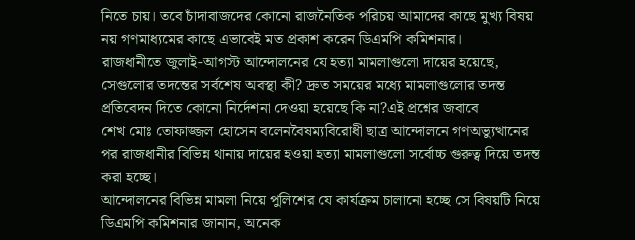নিতে চায়। তবে চাঁদাবাজদের কোনো রাজনৈতিক পরিচয় আমাদের কাছে মুখ্য বিষয় নয় গণমাধ্যমের কাছে এভাবেই মত প্রকাশ করেন ডিএমপি কমিশনার।
রাজধানীতে জুলাই-আগস্ট আন্দোলনের যে হত্যা মামলাগুলো দায়ের হয়েছে, সেগুলোর তদন্তের সর্বশেষ অবস্থা কী? দ্রুত সময়ের মধ্যে মামলাগুলোর তদন্ত প্রতিবেদন দিতে কোনো নির্দেশনা দেওয়া হয়েছে কি না?এই প্রশ্নের জবাবে
শেখ মোঃ তোফাজ্জল হোসেন বলেনবৈষম্যবিরোধী ছাত্র আন্দোলনে গণঅভ্যুত্থানের পর রাজধানীর বিভিন্ন থানায় দায়ের হওয়া হত্যা মামলাগুলো সর্বোচ্চ গুরুত্ব দিয়ে তদন্ত করা হচ্ছে।
আন্দোলনের বিভিন্ন মামলা নিয়ে পুলিশের যে কার্যক্রম চালানো হচ্ছে সে বিষয়টি নিয়ে ডিএমপি কমিশনার জানান, অনেক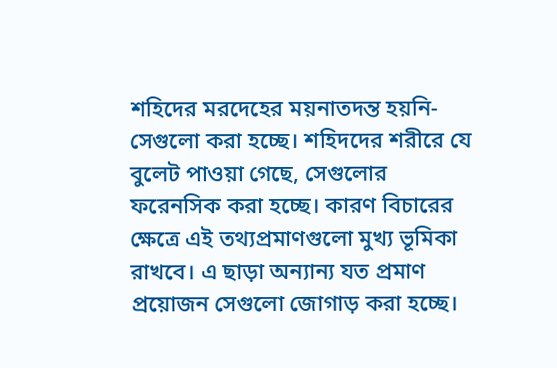শহিদের মরদেহের ময়নাতদন্ত হয়নি-সেগুলো করা হচ্ছে। শহিদদের শরীরে যে বুলেট পাওয়া গেছে, সেগুলোর ফরেনসিক করা হচ্ছে। কারণ বিচারের ক্ষেত্রে এই তথ্যপ্রমাণগুলো মুখ্য ভূমিকা রাখবে। এ ছাড়া অন্যান্য যত প্রমাণ প্রয়োজন সেগুলো জোগাড় করা হচ্ছে।